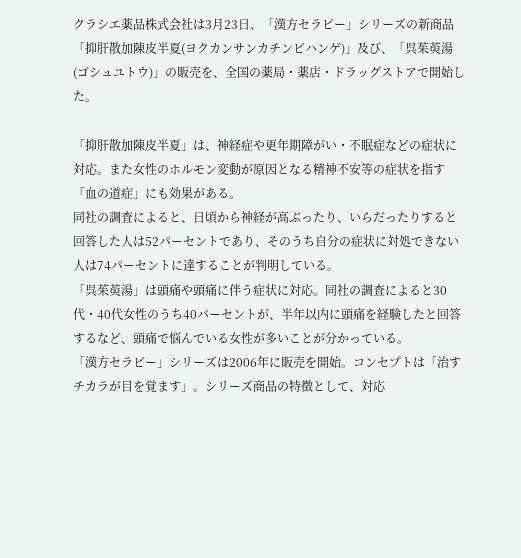クラシエ薬品株式会社は3月23日、「漢方セラピー」シリーズの新商品「抑肝散加陳皮半夏(ヨクカンサンカチンピハンゲ)」及び、「呉茱萸湯(ゴシュユトウ)」の販売を、全国の薬局・薬店・ドラッグストアで開始した。

「抑肝散加陳皮半夏」は、神経症や更年期障がい・不眠症などの症状に対応。また女性のホルモン変動が原因となる精神不安等の症状を指す「血の道症」にも効果がある。
同社の調査によると、日頃から神経が高ぶったり、いらだったりすると回答した人は52パーセントであり、そのうち自分の症状に対処できない人は74パーセントに達することが判明している。
「呉茱萸湯」は頭痛や頭痛に伴う症状に対応。同社の調査によると30代・40代女性のうち40パーセントが、半年以内に頭痛を経験したと回答するなど、頭痛で悩んでいる女性が多いことが分かっている。
「漢方セラピー」シリーズは2006年に販売を開始。コンセプトは「治すチカラが目を覚ます」。シリーズ商品の特徴として、対応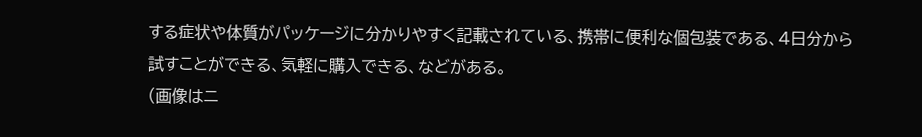する症状や体質がパッケージに分かりやすく記載されている、携帯に便利な個包装である、4日分から試すことができる、気軽に購入できる、などがある。
(画像はニ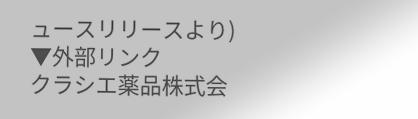ュースリリースより)
▼外部リンク
クラシエ薬品株式会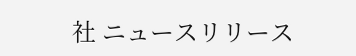社 ニュースリリース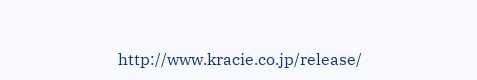http://www.kracie.co.jp/release/